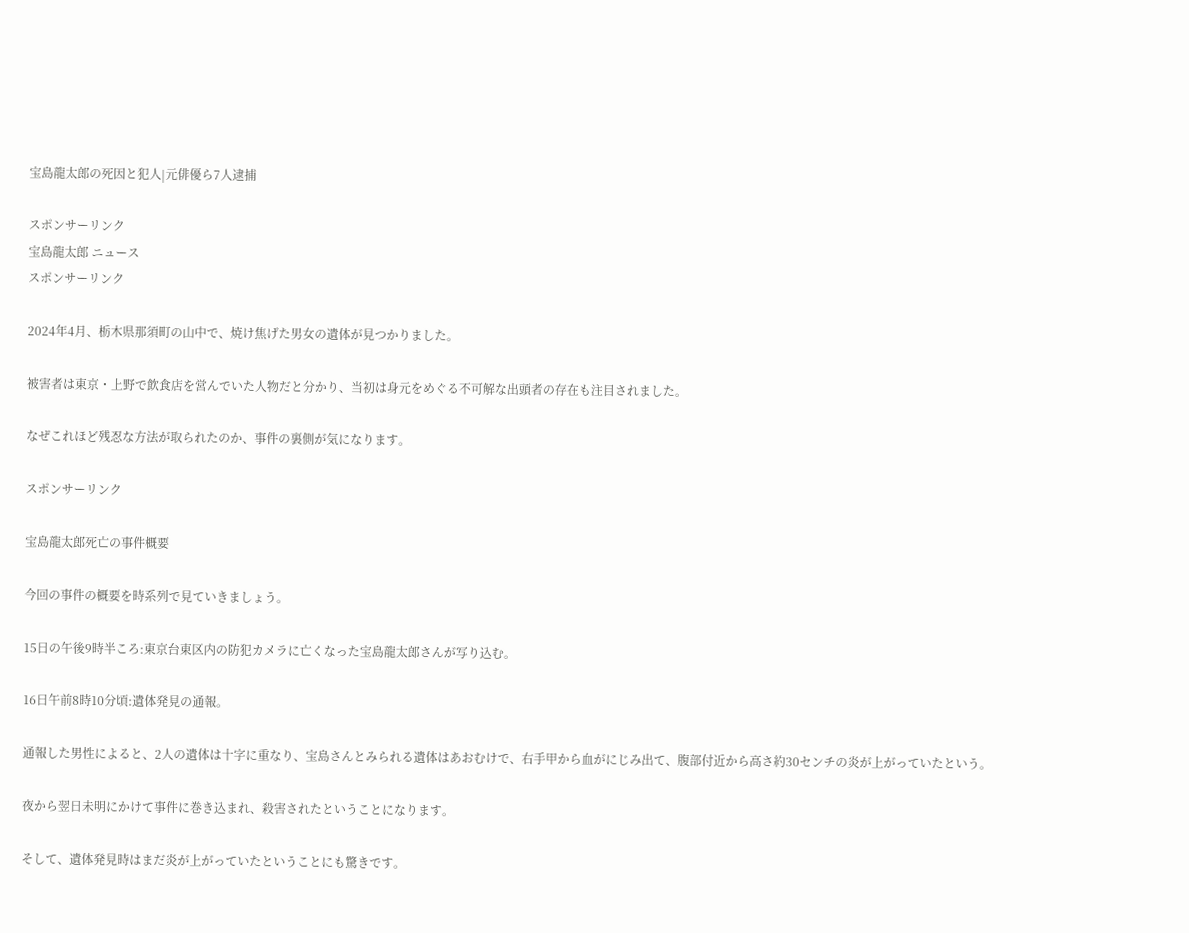宝島龍太郎の死因と犯人|元俳優ら7人逮捕

スポンサーリンク
宝島龍太郎 ニュース
スポンサーリンク

2024年4月、栃木県那須町の山中で、焼け焦げた男女の遺体が見つかりました。

被害者は東京・上野で飲食店を営んでいた人物だと分かり、当初は身元をめぐる不可解な出頭者の存在も注目されました。

なぜこれほど残忍な方法が取られたのか、事件の裏側が気になります。

スポンサーリンク

宝島龍太郎死亡の事件概要

今回の事件の概要を時系列で見ていきましょう。

15日の午後9時半ころ:東京台東区内の防犯カメラに亡くなった宝島龍太郎さんが写り込む。

16日午前8時10分頃:遺体発見の通報。

通報した男性によると、2人の遺体は十字に重なり、宝島さんとみられる遺体はあおむけで、右手甲から血がにじみ出て、腹部付近から高さ約30センチの炎が上がっていたという。

夜から翌日未明にかけて事件に巻き込まれ、殺害されたということになります。

そして、遺体発見時はまだ炎が上がっていたということにも驚きです。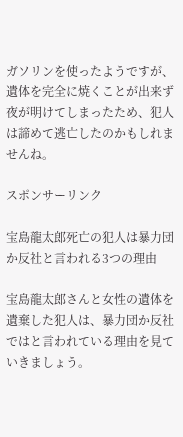ガソリンを使ったようですが、遺体を完全に焼くことが出来ず夜が明けてしまったため、犯人は諦めて逃亡したのかもしれませんね。

スポンサーリンク

宝島龍太郎死亡の犯人は暴力団か反社と言われる3つの理由

宝島龍太郎さんと女性の遺体を遺棄した犯人は、暴力団か反社ではと言われている理由を見ていきましょう。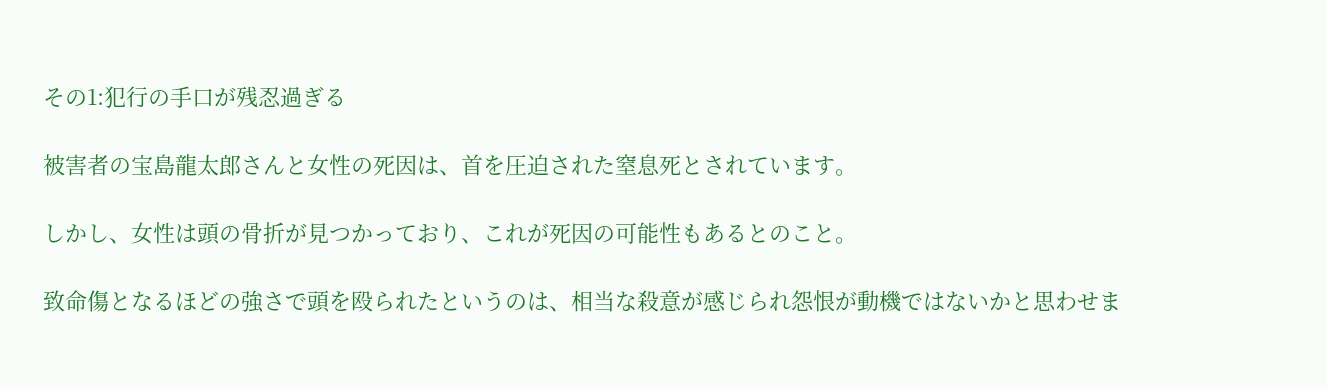その1:犯行の手口が残忍過ぎる

被害者の宝島龍太郎さんと女性の死因は、首を圧迫された窒息死とされています。

しかし、女性は頭の骨折が見つかっており、これが死因の可能性もあるとのこと。

致命傷となるほどの強さで頭を殴られたというのは、相当な殺意が感じられ怨恨が動機ではないかと思わせま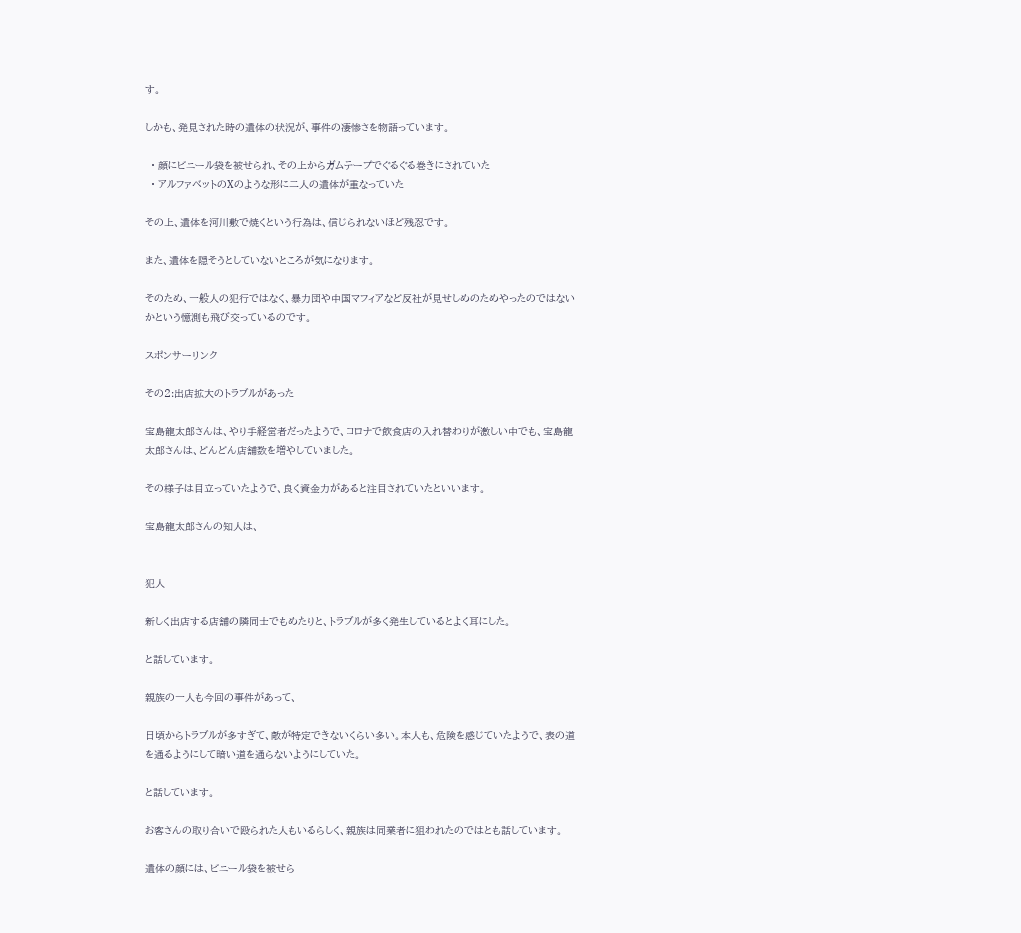す。

しかも、発見された時の遺体の状況が、事件の凄惨さを物語っています。

  • 顔にビニール袋を被せられ、その上からガムテープでぐるぐる巻きにされていた
  • アルファベットのXのような形に二人の遺体が重なっていた

その上、遺体を河川敷で焼くという行為は、信じられないほど残忍です。

また、遺体を隠そうとしていないところが気になります。

そのため、一般人の犯行ではなく、暴力団や中国マフィアなど反社が見せしめのためやったのではないかという憶測も飛び交っているのです。

スポンサーリンク

その2:出店拡大のトラブルがあった

宝島龍太郎さんは、やり手経営者だったようで、コロナで飲食店の入れ替わりが激しい中でも、宝島龍太郎さんは、どんどん店舗数を増やしていました。

その様子は目立っていたようで、良く資金力があると注目されていたといいます。

宝島龍太郎さんの知人は、


犯人

新しく出店する店舗の隣同士でもめたりと、トラブルが多く発生しているとよく耳にした。

と話しています。

親族の一人も今回の事件があって、

日頃からトラブルが多すぎて、敵が特定できないくらい多い。本人も、危険を感じていたようで、表の道を通るようにして暗い道を通らないようにしていた。

と話しています。

お客さんの取り合いで殴られた人もいるらしく、親族は同業者に狙われたのではとも話しています。

遺体の顔には、ビニール袋を被せら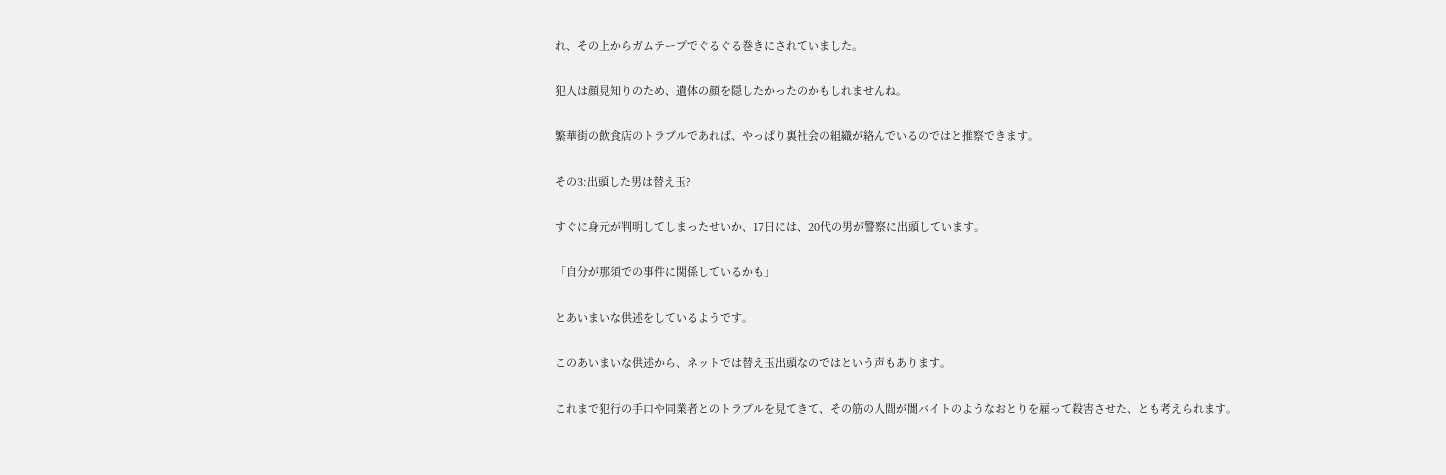れ、その上からガムテープでぐるぐる巻きにされていました。

犯人は顔見知りのため、遺体の顔を隠したかったのかもしれませんね。

繁華街の飲食店のトラブルであれば、やっぱり裏社会の組織が絡んでいるのではと推察できます。

その3:出頭した男は替え玉?

すぐに身元が判明してしまったせいか、17日には、20代の男が警察に出頭しています。

「自分が那須での事件に関係しているかも」

とあいまいな供述をしているようです。

このあいまいな供述から、ネットでは替え玉出頭なのではという声もあります。

これまで犯行の手口や同業者とのトラブルを見てきて、その筋の人間が闇バイトのようなおとりを雇って殺害させた、とも考えられます。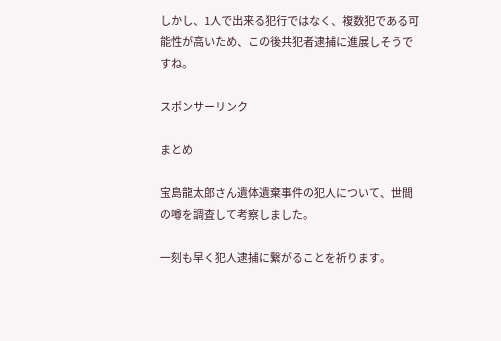しかし、1人で出来る犯行ではなく、複数犯である可能性が高いため、この後共犯者逮捕に進展しそうですね。

スポンサーリンク

まとめ

宝島龍太郎さん遺体遺棄事件の犯人について、世間の噂を調査して考察しました。

一刻も早く犯人逮捕に繋がることを祈ります。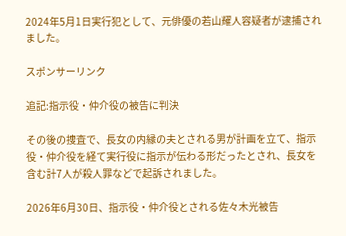2024年5月1日実行犯として、元俳優の若山耀人容疑者が逮捕されました。

スポンサーリンク

追記:指示役・仲介役の被告に判決

その後の捜査で、長女の内縁の夫とされる男が計画を立て、指示役・仲介役を経て実行役に指示が伝わる形だったとされ、長女を含む計7人が殺人罪などで起訴されました。

2026年6月30日、指示役・仲介役とされる佐々木光被告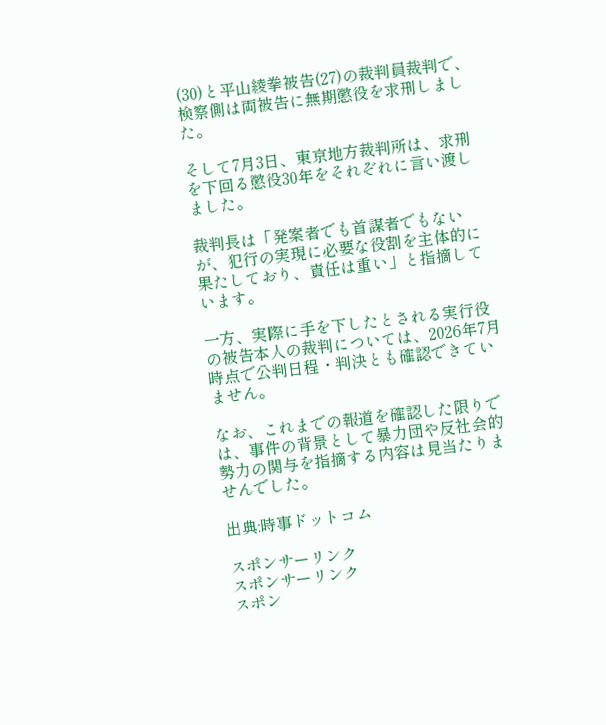(30)と平山綾拳被告(27)の裁判員裁判で、検察側は両被告に無期懲役を求刑しました。

そして7月3日、東京地方裁判所は、求刑を下回る懲役30年をそれぞれに言い渡しました。

裁判長は「発案者でも首謀者でもないが、犯行の実現に必要な役割を主体的に果たしており、責任は重い」と指摘しています。

一方、実際に手を下したとされる実行役の被告本人の裁判については、2026年7月時点で公判日程・判決とも確認できていません。

なお、これまでの報道を確認した限りでは、事件の背景として暴力団や反社会的勢力の関与を指摘する内容は見当たりませんでした。

出典:時事ドットコム

スポンサーリンク
スポンサーリンク
スポン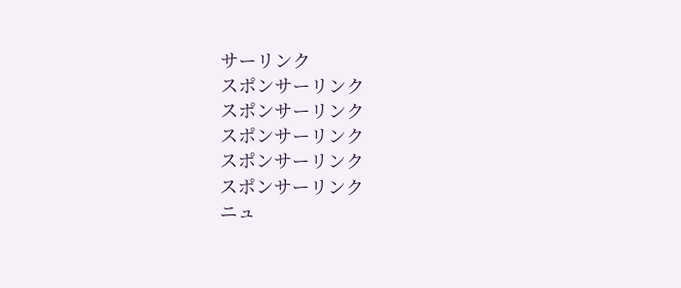サーリンク
スポンサーリンク
スポンサーリンク
スポンサーリンク
スポンサーリンク
スポンサーリンク
ニュ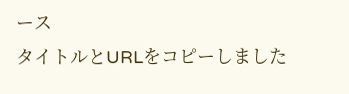ース
タイトルとURLをコピーしました